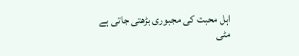اہل محبت کی مجبوری بڑھتی جاتی ہے
مٹی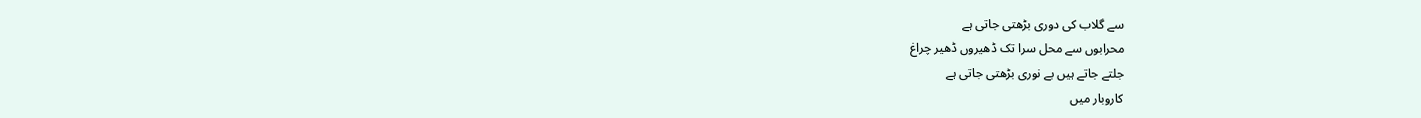سے گلاب کی دوری بڑھتی جاتی ہے
محرابوں سے محل سرا تک ڈھیروں ڈھیر چراغ
جلتے جاتے ہیں بے نوری بڑھتی جاتی ہے
کاروبار میں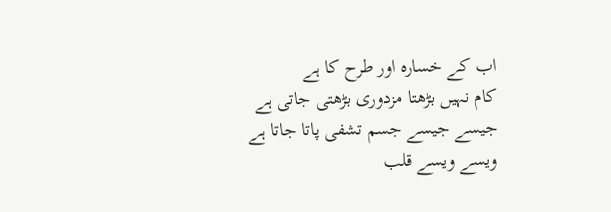اب کے خسارہ اور طرح کا ہے
کام نہیں بڑھتا مزدوری بڑھتی جاتی ہے
جیسے جیسے جسم تشفی پاتا جاتا ہے
ویسے ویسے قلب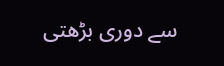سے دوری بڑھتی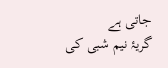جاتی ہے
گریۂ نیم شبی کی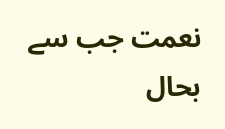نعمت جب سے بحال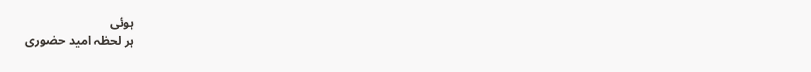ہوئی
ہر لحظہ امید حضوری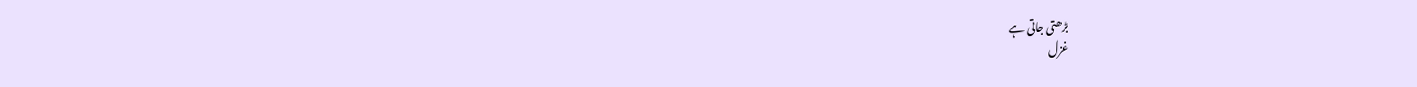بڑھتی جاتی ہے
غزل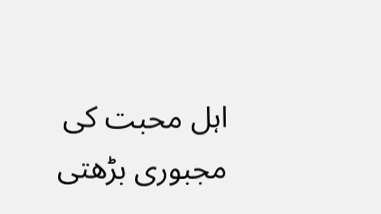اہل محبت کی مجبوری بڑھتی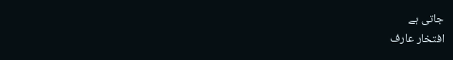جاتی ہے
افتخار عارف